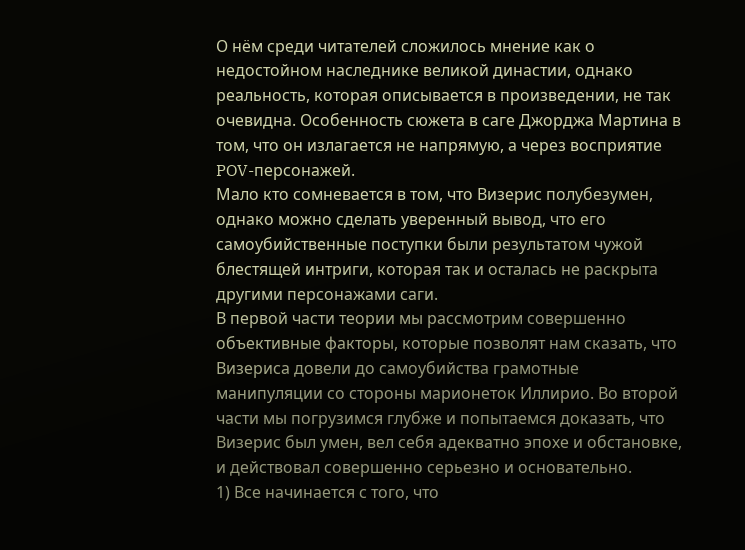О нём среди читателей сложилось мнение как о недостойном наследнике великой династии, однако реальность, которая описывается в произведении, не так очевидна. Особенность сюжета в саге Джорджа Мартина в том, что он излагается не напрямую, а через восприятие POV-персонажей.
Мало кто сомневается в том, что Визерис полубезумен, однако можно сделать уверенный вывод, что его самоубийственные поступки были результатом чужой блестящей интриги, которая так и осталась не раскрыта другими персонажами саги.
В первой части теории мы рассмотрим совершенно объективные факторы, которые позволят нам сказать, что Визериса довели до самоубийства грамотные манипуляции со стороны марионеток Иллирио. Во второй части мы погрузимся глубже и попытаемся доказать, что Визерис был умен, вел себя адекватно эпохе и обстановке, и действовал совершенно серьезно и основательно.
1) Все начинается с того, что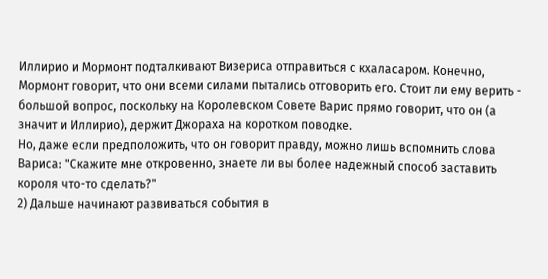Иллирио и Мормонт подталкивают Визериса отправиться с кхаласаром. Конечно, Мормонт говорит, что они всеми силами пытались отговорить его. Стоит ли ему верить - большой вопрос, поскольку на Королевском Совете Варис прямо говорит, что он (а значит и Иллирио), держит Джораха на коротком поводке.
Но, даже если предположить, что он говорит правду, можно лишь вспомнить слова Вариса: "Скажите мне откровенно, знаете ли вы более надежный способ заставить короля что-то сделать?"
2) Дальше начинают развиваться события в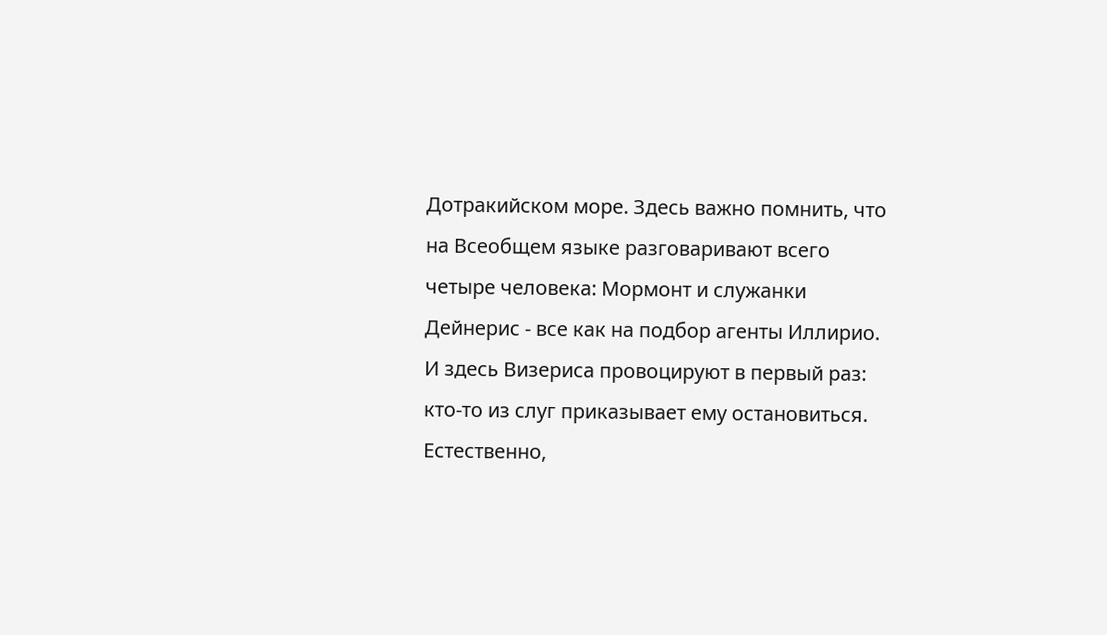Дотракийском море. Здесь важно помнить, что на Всеобщем языке разговаривают всего четыре человека: Мормонт и служанки Дейнерис - все как на подбор агенты Иллирио. И здесь Визериса провоцируют в первый раз: кто-то из слуг приказывает ему остановиться. Естественно,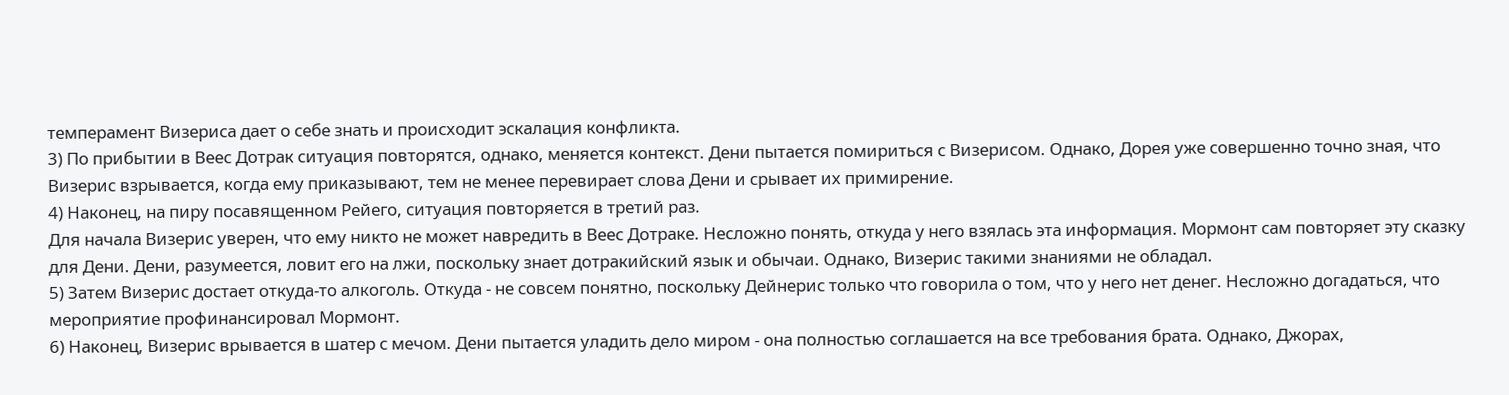темперамент Визериса дает о себе знать и происходит эскалация конфликта.
3) По прибытии в Веес Дотрак ситуация повторятся, однако, меняется контекст. Дени пытается помириться с Визерисом. Однако, Дорея уже совершенно точно зная, что Визерис взрывается, когда ему приказывают, тем не менее перевирает слова Дени и срывает их примирение.
4) Наконец, на пиру посавященном Рейего, ситуация повторяется в третий раз.
Для начала Визерис уверен, что ему никто не может навредить в Веес Дотраке. Несложно понять, откуда у него взялась эта информация. Мормонт сам повторяет эту сказку для Дени. Дени, разумеется, ловит его на лжи, поскольку знает дотракийский язык и обычаи. Однако, Визерис такими знаниями не обладал.
5) Затем Визерис достает откуда-то алкоголь. Откуда - не совсем понятно, поскольку Дейнерис только что говорила о том, что у него нет денег. Несложно догадаться, что мероприятие профинансировал Мормонт.
6) Наконец, Визерис врывается в шатер с мечом. Дени пытается уладить дело миром - она полностью соглашается на все требования брата. Однако, Джорах,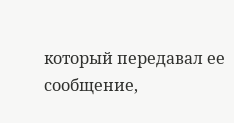который передавал ее сообщение,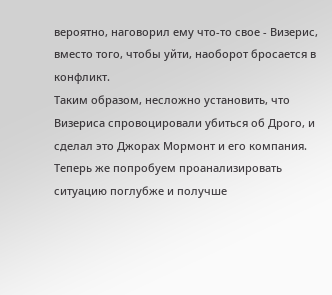вероятно, наговорил ему что-то свое - Визерис, вместо того, чтобы уйти, наоборот бросается в конфликт.
Таким образом, несложно установить, что Визериса спровоцировали убиться об Дрого, и сделал это Джорах Мормонт и его компания.
Теперь же попробуем проанализировать ситуацию поглубже и получше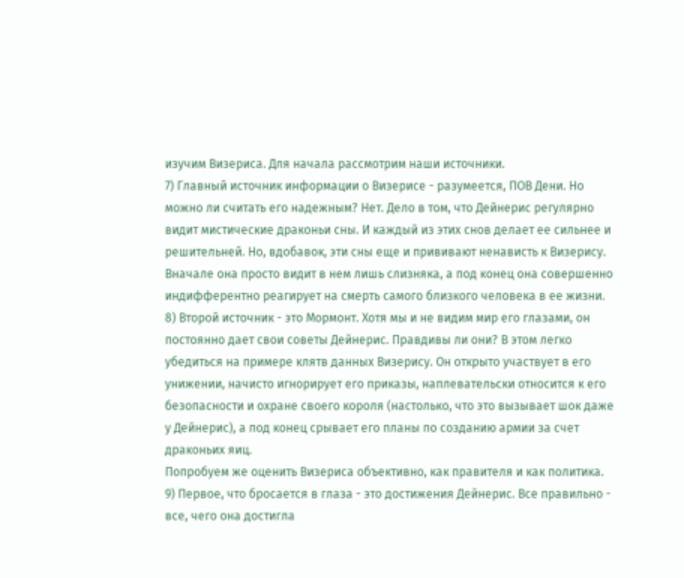изучим Визериса. Для начала рассмотрим наши источники.
7) Главный источник информации о Визерисе - разумеется, ПОВ Дени. Но можно ли считать его надежным? Нет. Дело в том, что Дейнерис регулярно видит мистические драконьи сны. И каждый из этих снов делает ее сильнее и решительней. Но, вдобавок, эти сны еще и прививают ненависть к Визерису. Вначале она просто видит в нем лишь слизняка, а под конец она совершенно индифферентно реагирует на смерть самого близкого человека в ее жизни.
8) Второй источник - это Мормонт. Хотя мы и не видим мир его глазами, он постоянно дает свои советы Дейнерис. Правдивы ли они? В этом легко убедиться на примере клятв данных Визерису. Он открыто участвует в его унижении, начисто игнорирует его приказы, наплевательски относится к его безопасности и охране своего короля (настолько, что это вызывает шок даже у Дейнерис), а под конец срывает его планы по созданию армии за счет драконьих яиц.
Попробуем же оценить Визериса объективно, как правителя и как политика.
9) Первое, что бросается в глаза - это достижения Дейнерис. Все правильно - все, чего она достигла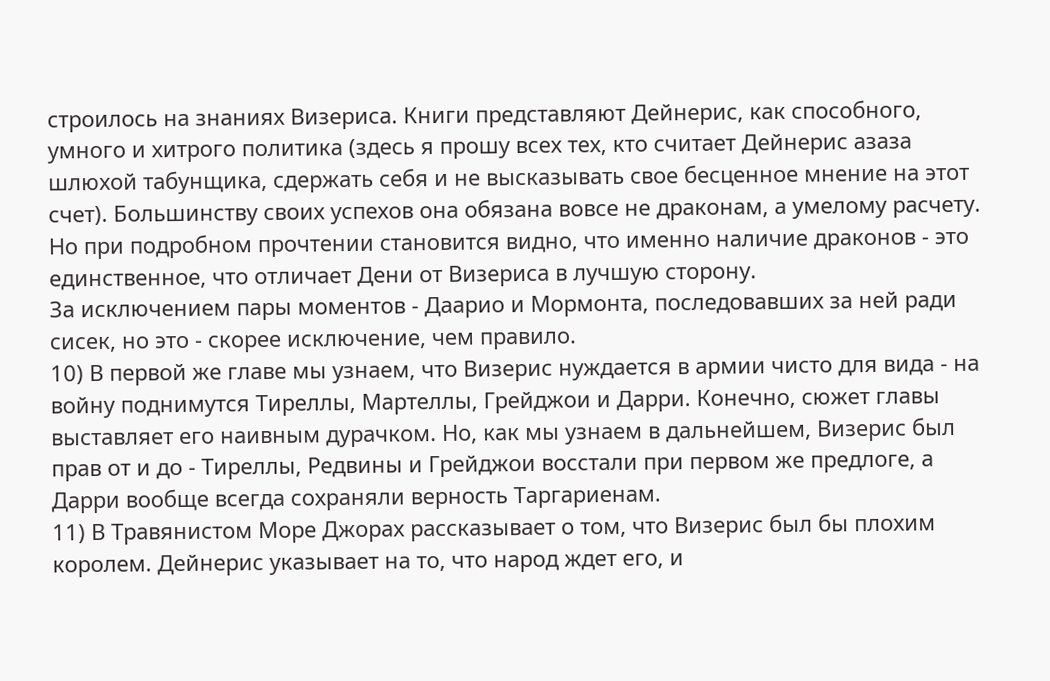строилось на знаниях Визериса. Книги представляют Дейнерис, как способного, умного и хитрого политика (здесь я прошу всех тех, кто считает Дейнерис азаза шлюхой табунщика, сдержать себя и не высказывать свое бесценное мнение на этот счет). Большинству своих успехов она обязана вовсе не драконам, а умелому расчету. Но при подробном прочтении становится видно, что именно наличие драконов - это единственное, что отличает Дени от Визериса в лучшую сторону.
За исключением пары моментов - Даарио и Мормонта, последовавших за ней ради сисек, но это - скорее исключение, чем правило.
10) В первой же главе мы узнаем, что Визерис нуждается в армии чисто для вида - на войну поднимутся Тиреллы, Мартеллы, Грейджои и Дарри. Конечно, сюжет главы выставляет его наивным дурачком. Но, как мы узнаем в дальнейшем, Визерис был прав от и до - Тиреллы, Редвины и Грейджои восстали при первом же предлоге, а Дарри вообще всегда сохраняли верность Таргариенам.
11) В Травянистом Море Джорах рассказывает о том, что Визерис был бы плохим королем. Дейнерис указывает на то, что народ ждет его, и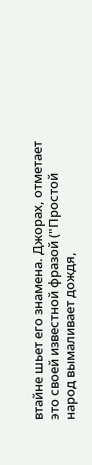втайне шьет его знамена. Джорах, отметает это своей известной фразой ("Простой народ вымаливает дождя,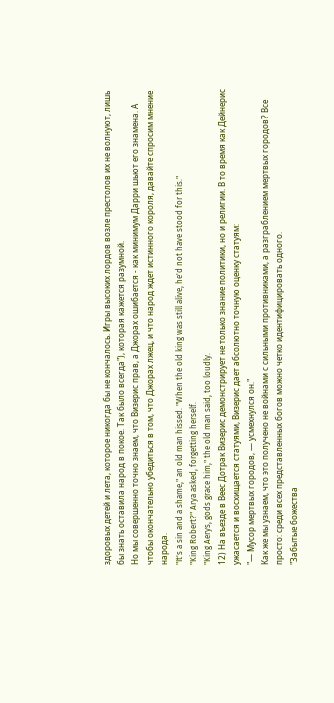здоровых детей и лета, которое никогда бы не кончалось. Игры высоких лордов возле престолов их не волнуют, лишь бы знать оставила народ в покое. Так было всегда"), которая кажется разумной.
Но мы совершенно точно знаем, что Визерис прав, а Джорах ошибается - как минимум Дарри шьют его знамена. А чтобы окончательно убедиться в том, что Джорах лжец, и что народ ждет истинного короля, давайте спросим мнение народа.
"It's a sin and a shame," an old man hissed. "When the old king was still alive, he'd not have stood for this."
"King Robert?" Arya asked, forgetting herself.
"King Aerys, gods grace him," the old man said, too loudly.
12) На въезде в Веес Дотрак Визерис демонстрирует не только знание политики, но и религии. В то время как Дейнерис ужасается и восхищается статуями, Визерис дает абсолютно точную оценку статуям:
"— Мусор мертвых городов, — усмехнулся он."
Как же мы узнаем, что это получено не войнами с сильными противниками, а разграблением мертвых городов? Все просто: среди всех представленных богов можно четко идентифицировать одного.
"Забытые божества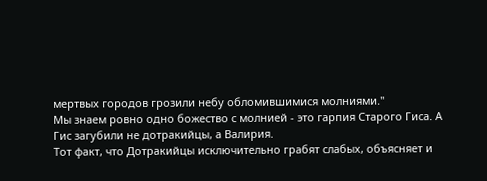мертвых городов грозили небу обломившимися молниями."
Мы знаем ровно одно божество с молнией - это гарпия Старого Гиса. А Гис загубили не дотракийцы, а Валирия.
Тот факт, что Дотракийцы исключительно грабят слабых, объясняет и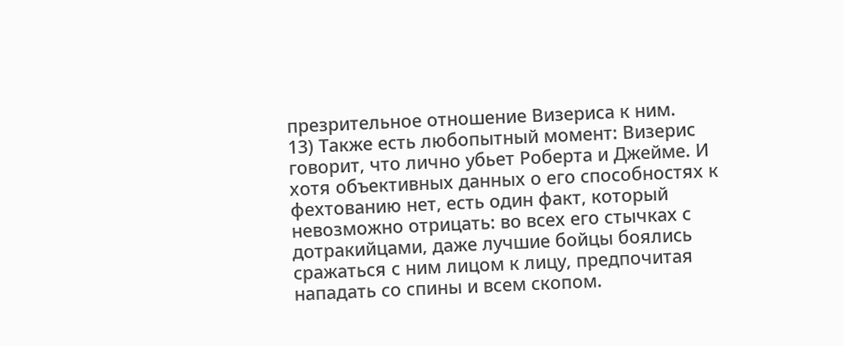презрительное отношение Визериса к ним.
13) Также есть любопытный момент: Визерис говорит, что лично убьет Роберта и Джейме. И хотя объективных данных о его способностях к фехтованию нет, есть один факт, который невозможно отрицать: во всех его стычках с дотракийцами, даже лучшие бойцы боялись сражаться с ним лицом к лицу, предпочитая нападать со спины и всем скопом.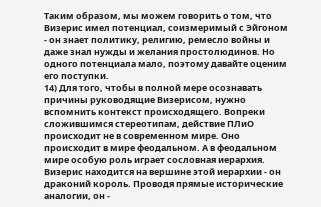Таким образом, мы можем говорить о том, что Визерис имел потенциал, соизмеримый с Эйгоном - он знает политику, религию, ремесло войны и даже знал нужды и желания простолюдинов. Но одного потенциала мало, поэтому давайте оценим его поступки.
14) Для того, чтобы в полной мере осознавать причины руководящие Визерисом, нужно вспомнить контекст происходящего. Вопреки сложившимся стереотипам, действие ПЛиО происходит не в современном мире. Оно происходит в мире феодальном. А в феодальном мире особую роль играет сословная иерархия. Визерис находится на вершине этой иерархии - он драконий король. Проводя прямые исторические аналогии, он -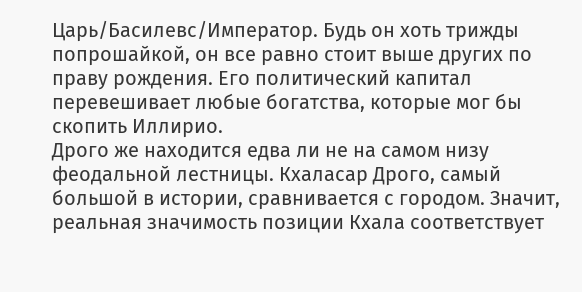Царь/Басилевс/Император. Будь он хоть трижды попрошайкой, он все равно стоит выше других по праву рождения. Его политический капитал перевешивает любые богатства, которые мог бы скопить Иллирио.
Дрого же находится едва ли не на самом низу феодальной лестницы. Кхаласар Дрого, самый большой в истории, сравнивается с городом. Значит, реальная значимость позиции Кхала соответствует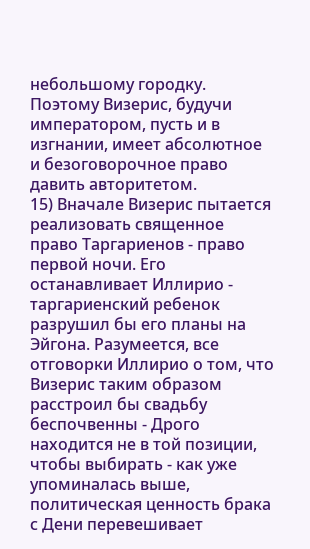небольшому городку.
Поэтому Визерис, будучи императором, пусть и в изгнании, имеет абсолютное и безоговорочное право давить авторитетом.
15) Вначале Визерис пытается реализовать священное право Таргариенов - право первой ночи. Его останавливает Иллирио - таргариенский ребенок разрушил бы его планы на Эйгона. Разумеется, все отговорки Иллирио о том, что Визерис таким образом расстроил бы свадьбу беспочвенны - Дрого находится не в той позиции, чтобы выбирать - как уже упоминалась выше, политическая ценность брака с Дени перевешивает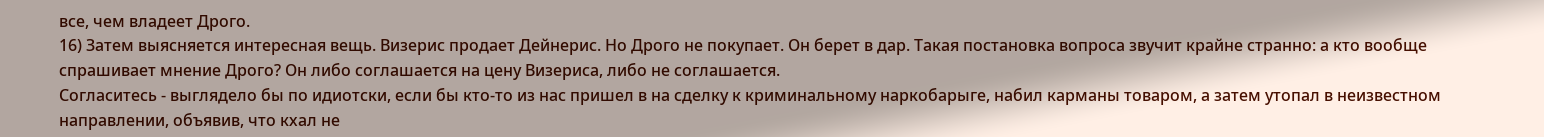все, чем владеет Дрого.
16) Затем выясняется интересная вещь. Визерис продает Дейнерис. Но Дрого не покупает. Он берет в дар. Такая постановка вопроса звучит крайне странно: а кто вообще спрашивает мнение Дрого? Он либо соглашается на цену Визериса, либо не соглашается.
Согласитесь - выглядело бы по идиотски, если бы кто-то из нас пришел в на сделку к криминальному наркобарыге, набил карманы товаром, а затем утопал в неизвестном направлении, объявив, что кхал не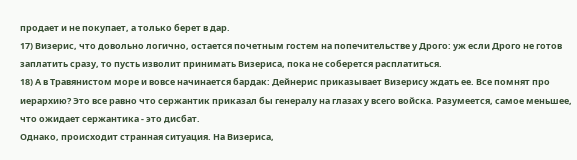продает и не покупает, а только берет в дар.
17) Визерис, что довольно логично, остается почетным гостем на попечительстве у Дрого: уж если Дрого не готов заплатить сразу, то пусть изволит принимать Визериса, пока не соберется расплатиться.
18) А в Травянистом море и вовсе начинается бардак: Дейнерис приказывает Визерису ждать ее. Все помнят про иерархию? Это все равно что сержантик приказал бы генералу на глазах у всего войска. Разумеется, самое меньшее, что ожидает сержантика - это дисбат.
Однако, происходит странная ситуация. На Визериса,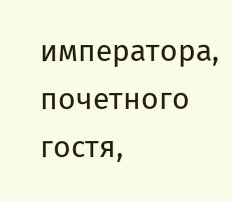императора, почетного гостя,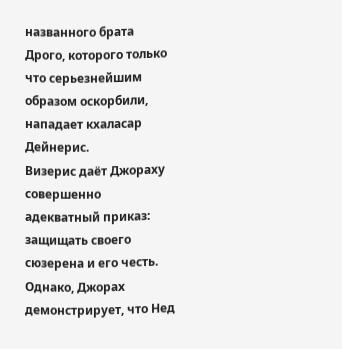названного брата Дрого, которого только что серьезнейшим образом оскорбили, нападает кхаласар Дейнерис.
Визерис даёт Джораху совершенно адекватный приказ: защищать своего сюзерена и его честь. Однако, Джорах демонстрирует, что Нед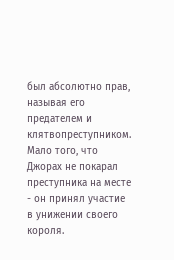был абсолютно прав, называя его предателем и клятвопреступником. Мало того, что Джорах не покарал преступника на месте - он принял участие в унижении своего короля.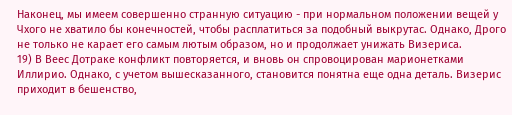Наконец, мы имеем совершенно странную ситуацию - при нормальном положении вещей у Чхого не хватило бы конечностей, чтобы расплатиться за подобный выкрутас. Однако, Дрого не только не карает его самым лютым образом, но и продолжает унижать Визериса.
19) В Веес Дотраке конфликт повторяется, и вновь он спровоцирован марионетками Иллирио. Однако, с учетом вышесказанного, становится понятна еще одна деталь. Визерис приходит в бешенство,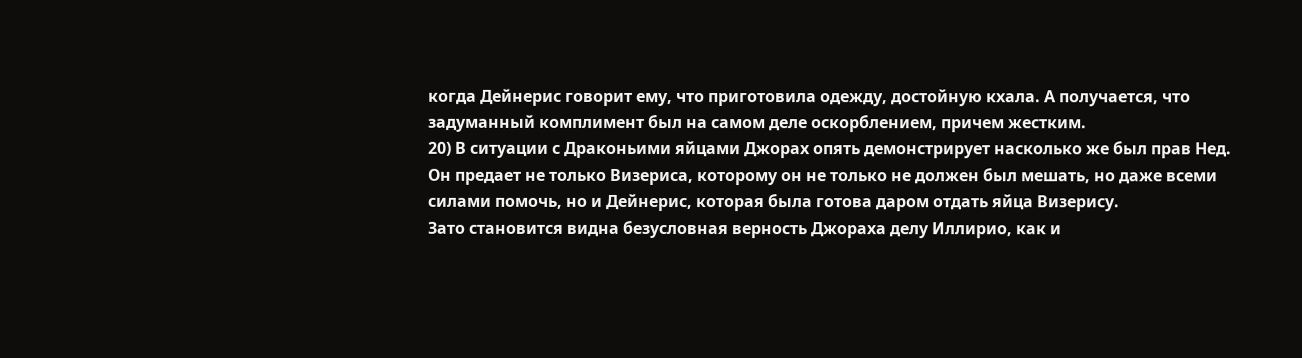когда Дейнерис говорит ему, что приготовила одежду, достойную кхала. А получается, что задуманный комплимент был на самом деле оскорблением, причем жестким.
20) В ситуации с Драконьими яйцами Джорах опять демонстрирует насколько же был прав Нед. Он предает не только Визериса, которому он не только не должен был мешать, но даже всеми силами помочь, но и Дейнерис, которая была готова даром отдать яйца Визерису.
Зато становится видна безусловная верность Джораха делу Иллирио, как и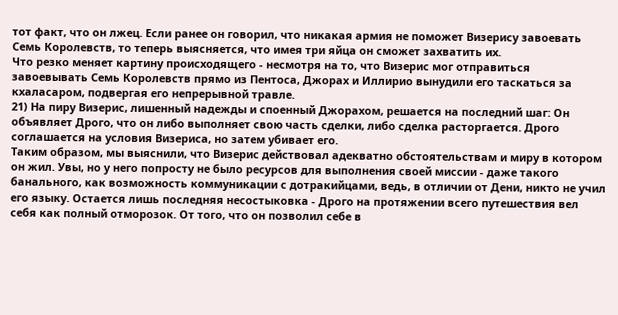тот факт, что он лжец. Если ранее он говорил, что никакая армия не поможет Визерису завоевать Семь Королевств, то теперь выясняется, что имея три яйца он сможет захватить их.
Что резко меняет картину происходящего - несмотря на то, что Визерис мог отправиться завоевывать Семь Королевств прямо из Пентоса, Джорах и Иллирио вынудили его таскаться за кхаласаром, подвергая его непрерывной травле.
21) На пиру Визерис, лишенный надежды и споенный Джорахом, решается на последний шаг: Он объявляет Дрого, что он либо выполняет свою часть сделки, либо сделка расторгается. Дрого соглашается на условия Визериса, но затем убивает его.
Таким образом, мы выяснили, что Визерис действовал адекватно обстоятельствам и миру в котором он жил. Увы, но у него попросту не было ресурсов для выполнения своей миссии - даже такого банального, как возможность коммуникации с дотракийцами, ведь, в отличии от Дени, никто не учил его языку. Остается лишь последняя несостыковка - Дрого на протяжении всего путешествия вел себя как полный отморозок. От того, что он позволил себе в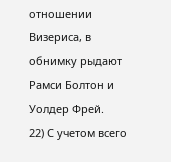отношении Визериса, в обнимку рыдают Рамси Болтон и Уолдер Фрей.
22) С учетом всего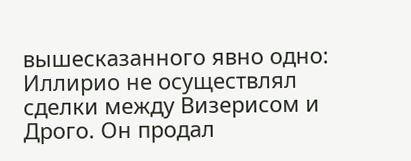вышесказанного явно одно: Иллирио не осуществлял сделки между Визерисом и Дрого. Он продал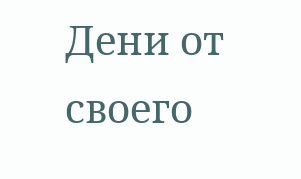Дени от своего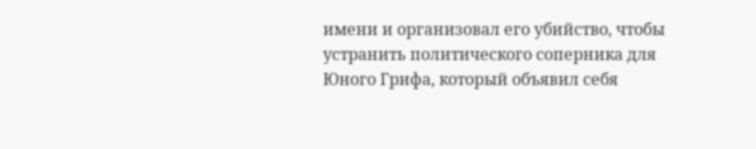имени и организовал его убийство, чтобы устранить политического соперника для Юного Грифа, который объявил себя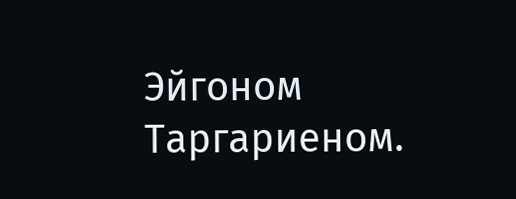Эйгоном Таргариеном.